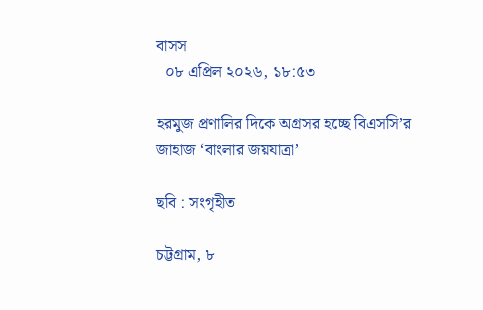বাসস
  ০৮ এপ্রিল ২০২৬, ১৮:৫৩

হরমুজ প্রণালির দিকে অগ্রসর হচ্ছে বিএসসি’র জাহাজ ‘বাংলার জয়যাত্রা’

ছবি : সংগৃহীত

চট্টগ্রাম, ৮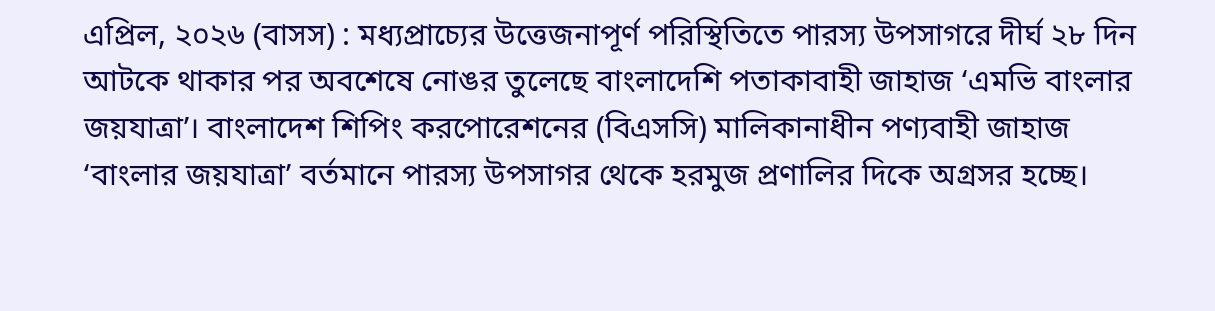এপ্রিল, ২০২৬ (বাসস) : মধ্যপ্রাচ্যের উত্তেজনাপূর্ণ পরিস্থিতিতে পারস্য উপসাগরে দীর্ঘ ২৮ দিন আটকে থাকার পর অবশেষে নোঙর তুলেছে বাংলাদেশি পতাকাবাহী জাহাজ ‘এমভি বাংলার জয়যাত্রা’। বাংলাদেশ শিপিং করপোরেশনের (বিএসসি) মালিকানাধীন পণ্যবাহী জাহাজ ‘বাংলার জয়যাত্রা’ বর্তমানে পারস্য উপসাগর থেকে হরমুজ প্রণালির দিকে অগ্রসর হচ্ছে।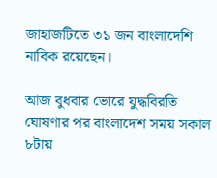জাহাজটিতে ৩১ জন বাংলাদেশি নাবিক রয়েছেন।

আজ বুধবার ভোরে যুদ্ধবিরতি ঘোষণার পর বাংলাদেশ সময় সকাল ৮টায়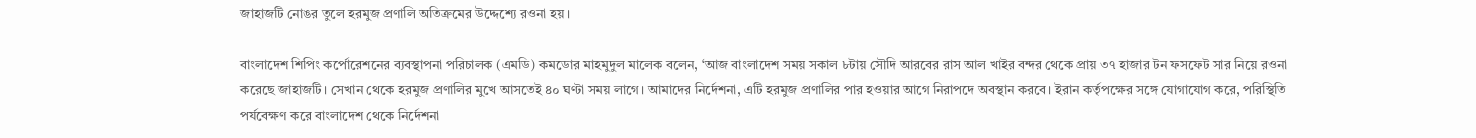জাহাজটি নোঙর তুলে হরমুজ প্রণালি অতিক্রমের উদ্দেশ্যে রওনা হয়।

বাংলাদেশ শিপিং কর্পোরেশনের ব্যবস্থাপনা পরিচালক (এমডি) কমডোর মাহমুদুল মালেক বলেন, ‘আজ বাংলাদেশ সময় সকাল ৮টায় সৌদি আরবের রাস আল খাইর বন্দর থেকে প্রায় ৩৭ হাজার টন ফসফেট সার নিয়ে রওনা করেছে জাহাজটি। সেখান থেকে হরমুজ প্রণালির মুখে আসতেই ৪০ ঘণ্টা সময় লাগে। আমাদের নির্দেশনা, এটি হরমুজ প্রণালির পার হওয়ার আগে নিরাপদে অবস্থান করবে। ইরান কর্তৃপক্ষের সঙ্গে যোগাযোগ করে, পরিস্থিতি পর্যবেক্ষণ করে বাংলাদেশ থেকে নির্দেশনা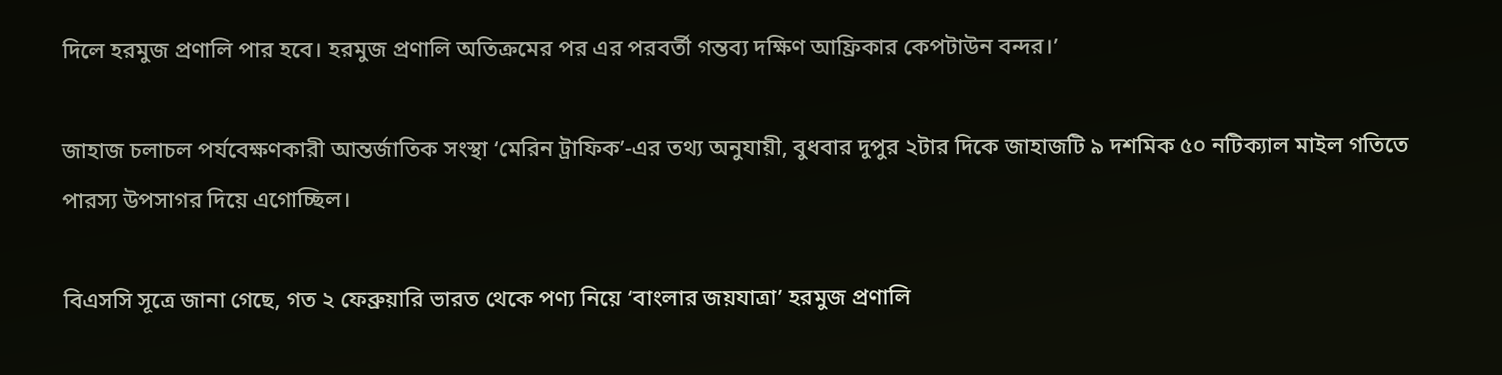দিলে হরমুজ প্রণালি পার হবে। হরমুজ প্রণালি অতিক্রমের পর এর পরবর্তী গন্তব্য দক্ষিণ আফ্রিকার কেপটাউন বন্দর।’

জাহাজ চলাচল পর্যবেক্ষণকারী আন্তর্জাতিক সংস্থা ‘মেরিন ট্রাফিক’-এর তথ্য অনুযায়ী, বুধবার দুপুর ২টার দিকে জাহাজটি ৯ দশমিক ৫০ নটিক্যাল মাইল গতিতে পারস্য উপসাগর দিয়ে এগোচ্ছিল।

বিএসসি সূত্রে জানা গেছে, গত ২ ফেব্রুয়ারি ভারত থেকে পণ্য নিয়ে ‘বাংলার জয়যাত্রা’ হরমুজ প্রণালি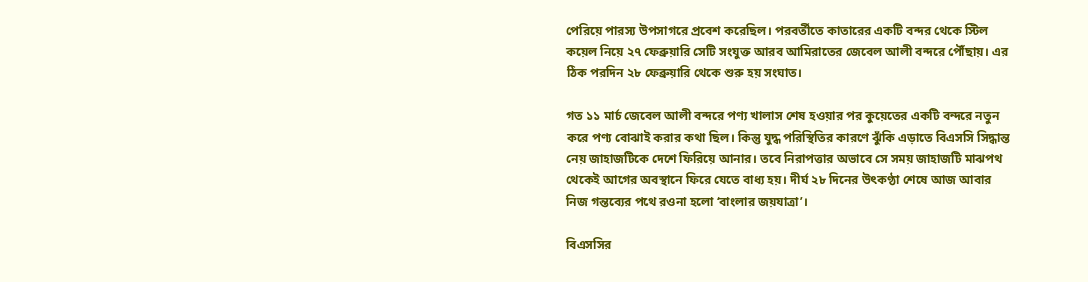পেরিয়ে পারস্য উপসাগরে প্রবেশ করেছিল। পরবর্তীতে কাতারের একটি বন্দর থেকে স্টিল কয়েল নিয়ে ২৭ ফেব্রুয়ারি সেটি সংযুক্ত আরব আমিরাতের জেবেল আলী বন্দরে পৌঁছায়। এর ঠিক পরদিন ২৮ ফেব্রুয়ারি থেকে শুরু হয় সংঘাত।

গত ১১ মার্চ জেবেল আলী বন্দরে পণ্য খালাস শেষ হওয়ার পর কুয়েতের একটি বন্দরে নতুন করে পণ্য বোঝাই করার কথা ছিল। কিন্তু যুদ্ধ পরিস্থিতির কারণে ঝুঁকি এড়াতে বিএসসি সিদ্ধান্ত নেয় জাহাজটিকে দেশে ফিরিয়ে আনার। তবে নিরাপত্তার অভাবে সে সময় জাহাজটি মাঝপথ থেকেই আগের অবস্থানে ফিরে যেতে বাধ্য হয়। দীর্ঘ ২৮ দিনের উৎকণ্ঠা শেষে আজ আবার নিজ গন্তব্যের পথে রওনা হলো ‘বাংলার জয়যাত্রা’।

বিএসসির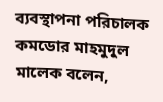ব্যবস্থাপনা পরিচালক কমডোর মাহমুদুল মালেক বলেন,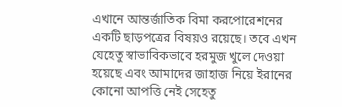এখানে আন্তর্জাতিক বিমা করপোরেশনের একটি ছাড়পত্রের বিষয়ও রয়েছে। তবে এখন যেহেতু স্বাভাবিকভাবে হরমুজ খুলে দেওয়া হয়েছে এবং আমাদের জাহাজ নিয়ে ইরানের কোনো আপত্তি নেই সেহেতু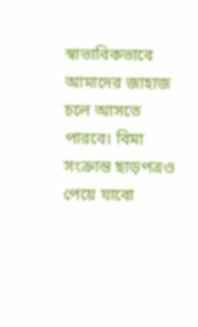স্বাভাবিকভাবে আমাদের জাহাজ চলে আসতে পারবে। বিমা সংক্রান্ত ছাড়পত্রও পেয়ে যাবো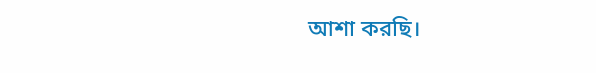আশা করছি।